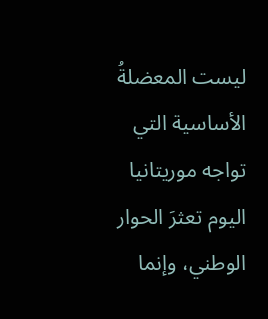ليست المعضلةُ الأساسية التي تواجه موريتانيا اليوم تعثرَ الحوار الوطني، وإنما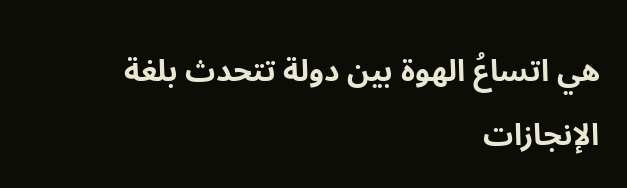هي اتساعُ الهوة بين دولة تتحدث بلغة الإنجازات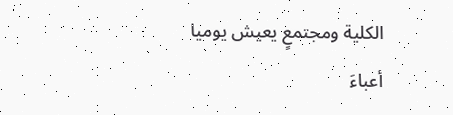الكلية ومجتمعٍ يعيش يوميا أعباءَ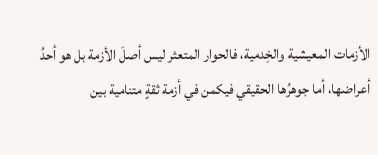الأزمات المعيشية والخِدمية، فالحوار المتعثر ليس أصلَ الأزمة بل هو أحدُ أعراضها، أما جوهرُها الحقيقي فيكمن في أزمة ثقةٍ متنامية بين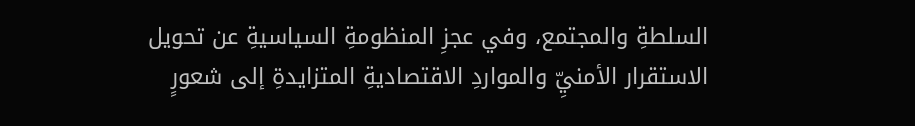السلطةِ والمجتمع، وفي عجزِ المنظومةِ السياسيةِ عن تحويل الاستقرار الأمنيِّ والمواردِ الاقتصاديةِ المتزايدةِ إلى شعورٍ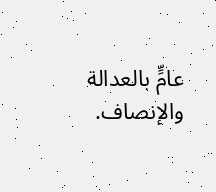عامٍّ بالعدالة والإنصاف.